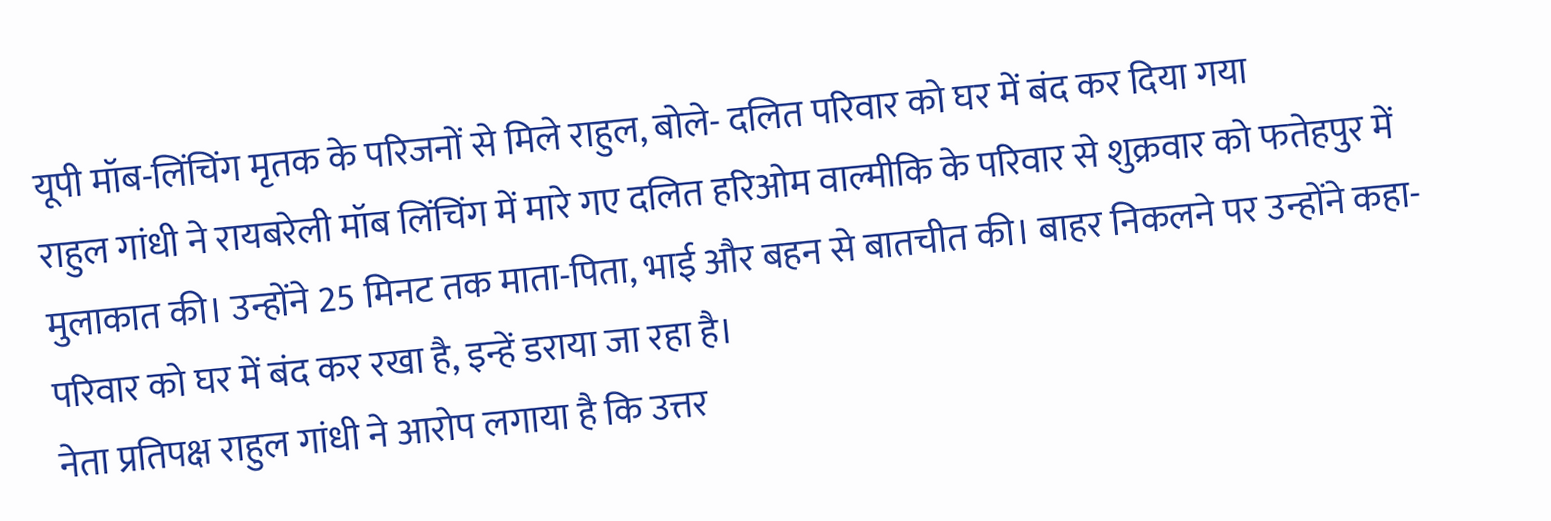यूपी मॉब-लिंचिंग मृतक के परिजनों से मिले राहुल, बोले- दलित परिवार को घर में बंद कर दिया गया
राहुल गांधी ने रायबरेली मॉब लिंचिंग में मारे गए दलित हरिओम वाल्मीकि के परिवार से शुक्रवार को फतेहपुर में मुलाकात की। उन्होंने 25 मिनट तक माता-पिता, भाई और बहन से बातचीत की। बाहर निकलने पर उन्होंने कहा- परिवार को घर में बंद कर रखा है, इन्हें डराया जा रहा है।
नेता प्रतिपक्ष राहुल गांधी ने आरोप लगाया है कि उत्तर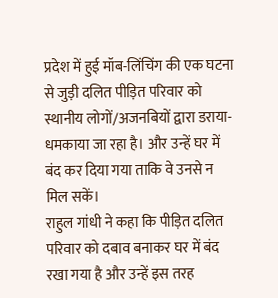प्रदेश में हुई मॉब-लिंचिंग की एक घटना से जुड़ी दलित पीड़ित परिवार को स्थानीय लोगों/अजनबियों द्वारा डराया-धमकाया जा रहा है। और उन्हें घर में बंद कर दिया गया ताकि वे उनसे न मिल सकें।
राहुल गांधी ने कहा कि पीड़ित दलित परिवार को दबाव बनाकर घर में बंद रखा गया है और उन्हें इस तरह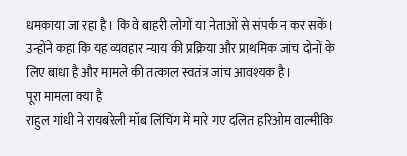धमकाया जा रहा है। कि वे बाहरी लोगों या नेताओं से संपर्क न कर सकें। उन्होंने कहा कि यह व्यवहार न्याय की प्रक्रिया और प्राथमिक जांच दोनों के लिए बाधा है और मामले की तत्काल स्वतंत्र जांच आवश्यक है।
पूरा मामला क्या है
राहुल गांधी ने रायबरेली मॉब लिंचिंग में मारे गए दलित हरिओम वाल्मीकि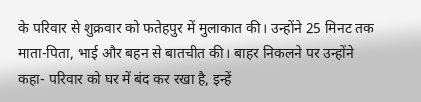के परिवार से शुक्रवार को फतेहपुर में मुलाकात की। उन्होंने 25 मिनट तक माता-पिता, भाई और बहन से बातचीत की। बाहर निकलने पर उन्होंने कहा- परिवार को घर में बंद कर रखा है, इन्हें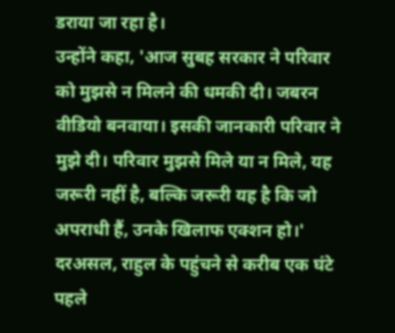डराया जा रहा है।
उन्होंने कहा, 'आज सुबह सरकार ने परिवार को मुझसे न मिलने की धमकी दी। जबरन वीडियो बनवाया। इसकी जानकारी परिवार ने मुझे दी। परिवार मुझसे मिले या न मिले, यह जरूरी नहीं है, बल्कि जरूरी यह है कि जो अपराधी हैं, उनके खिलाफ एक्शन हो।'
दरअसल, राहुल के पहुंचने से करीब एक घंटे पहले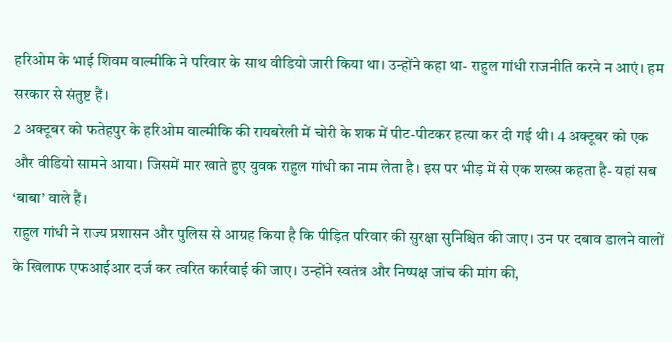हरिओम के भाई शिवम वाल्मीकि ने परिवार के साथ वीडियो जारी किया था। उन्होंने कहा था- राहुल गांधी राजनीति करने न आएं। हम सरकार से संतुष्ट हैं।
2 अक्टूबर को फतेहपुर के हरिओम वाल्मीकि की रायबरेली में चोरी के शक में पीट-पीटकर हत्या कर दी गई थी। 4 अक्टूबर को एक और वीडियो सामने आया। जिसमें मार खाते हुए युवक राहुल गांधी का नाम लेता है। इस पर भीड़ में से एक शख्स कहता है- यहां सब ‘बाबा’ वाले हैं।
राहुल गांधी ने राज्य प्रशासन और पुलिस से आग्रह किया है कि पीड़ित परिवार की सुरक्षा सुनिश्चित की जाए। उन पर दबाव डालने वालों के खिलाफ एफआईआर दर्ज कर त्वरित कार्रवाई की जाए। उन्होंने स्वतंत्र और निष्पक्ष जांच की मांग की,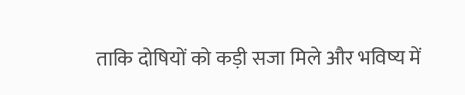ताकि दोषियों को कड़ी सजा मिले और भविष्य में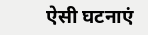ऐसी घटनाएं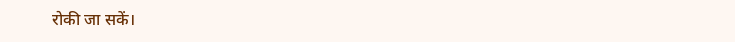रोकी जा सकें।